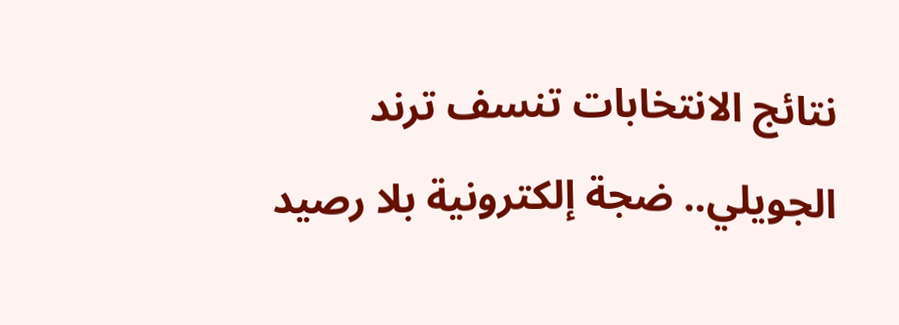نتائج الانتخابات تنسف ترند الجويلي.. ضجة إلكترونية بلا رصيد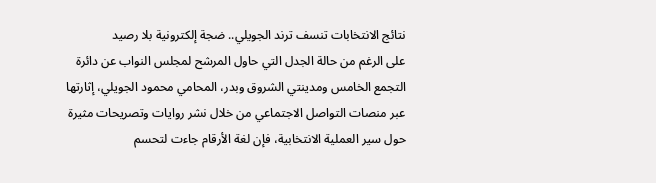نتائج الانتخابات تنسف ترند الجويلي.. ضجة إلكترونية بلا رصيد
على الرغم من حالة الجدل التي حاول المرشح لمجلس النواب عن دائرة التجمع الخامس ومدينتي الشروق وبدر، المحامي محمود الجويلي، إثارتها عبر منصات التواصل الاجتماعي من خلال نشر روايات وتصريحات مثيرة حول سير العملية الانتخابية، فإن لغة الأرقام جاءت لتحسم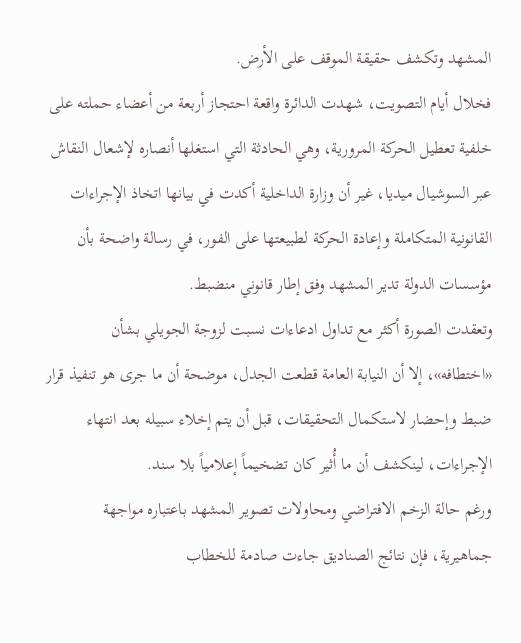المشهد وتكشف حقيقة الموقف على الأرض.
فخلال أيام التصويت، شهدت الدائرة واقعة احتجاز أربعة من أعضاء حملته على خلفية تعطيل الحركة المرورية، وهي الحادثة التي استغلها أنصاره لإشعال النقاش عبر السوشيال ميديا، غير أن وزارة الداخلية أكدت في بيانها اتخاذ الإجراءات القانونية المتكاملة وإعادة الحركة لطبيعتها على الفور، في رسالة واضحة بأن مؤسسات الدولة تدير المشهد وفق إطار قانوني منضبط.
وتعقدت الصورة أكثر مع تداول ادعاءات نسبت لزوجة الجويلي بشأن «اختطافه»، إلا أن النيابة العامة قطعت الجدل، موضحة أن ما جرى هو تنفيذ قرار ضبط وإحضار لاستكمال التحقيقات، قبل أن يتم إخلاء سبيله بعد انتهاء الإجراءات، لينكشف أن ما أُثير كان تضخيماً إعلامياً بلا سند.
ورغم حالة الزخم الافتراضي ومحاولات تصوير المشهد باعتباره مواجهة جماهيرية، فإن نتائج الصناديق جاءت صادمة للخطاب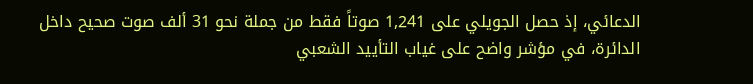الدعائي، إذ حصل الجويلي على 1,241 صوتاً فقط من جملة نحو 31 ألف صوت صحيح داخل الدائرة، في مؤشر واضح على غياب التأييد الشعبي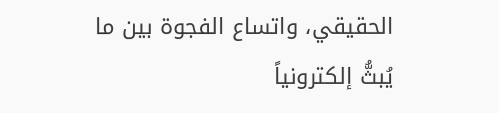الحقيقي، واتساع الفجوة بين ما يُبثُّ إلكترونياً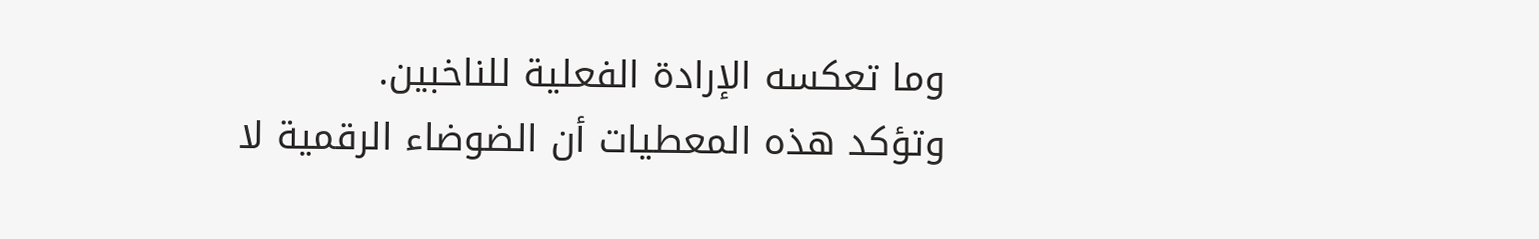وما تعكسه الإرادة الفعلية للناخبين.
وتؤكد هذه المعطيات أن الضوضاء الرقمية لا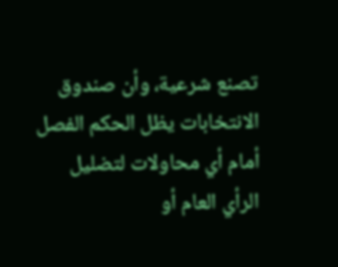تصنع شرعية، وأن صندوق الانتخابات يظل الحكم الفصل أمام أي محاولات لتضليل الرأي العام أو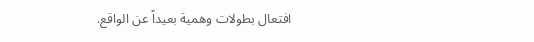افتعال بطولات وهمية بعيداً عن الواقع.